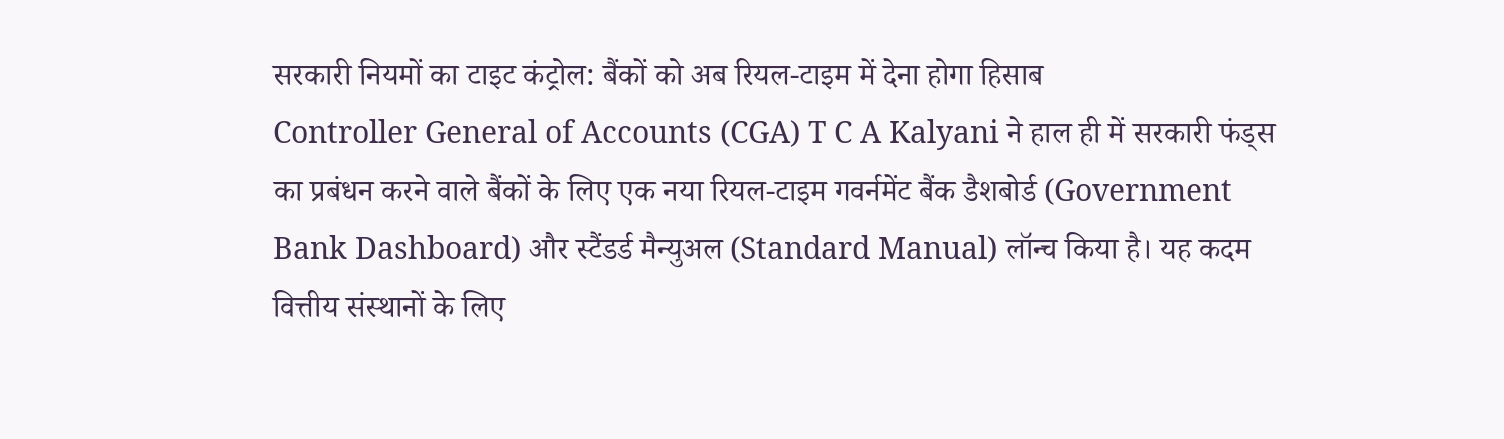सरकारी नियमों का टाइट कंट्रोल: बैंकों को अब रियल-टाइम में देना होगा हिसाब
Controller General of Accounts (CGA) T C A Kalyani ने हाल ही में सरकारी फंड्स का प्रबंधन करने वाले बैंकों के लिए एक नया रियल-टाइम गवर्नमेंट बैंक डैशबोर्ड (Government Bank Dashboard) और स्टैंडर्ड मैन्युअल (Standard Manual) लॉन्च किया है। यह कदम वित्तीय संस्थानों के लिए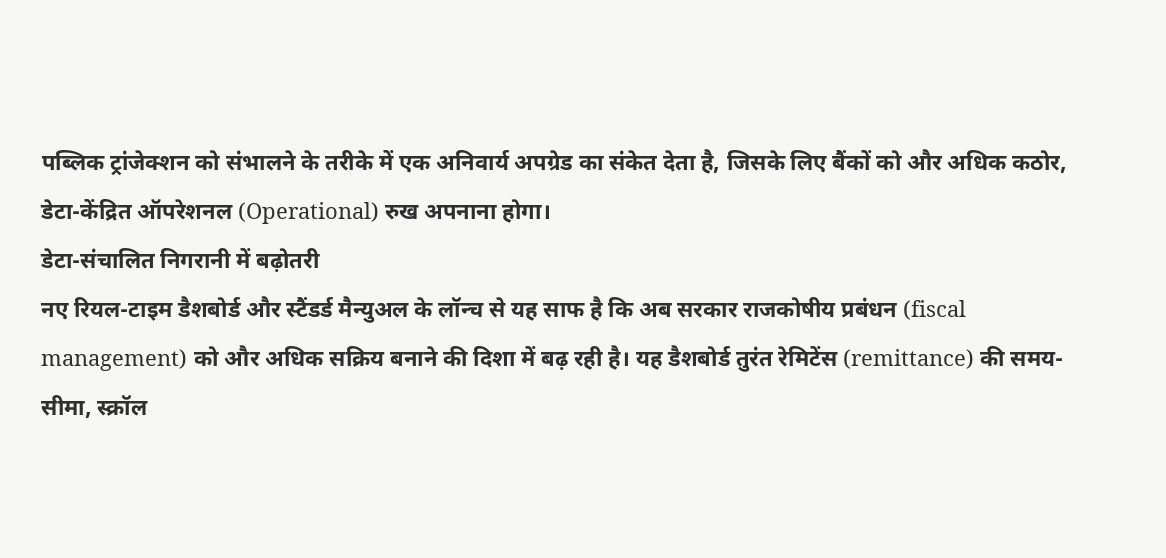पब्लिक ट्रांजेक्शन को संभालने के तरीके में एक अनिवार्य अपग्रेड का संकेत देता है, जिसके लिए बैंकों को और अधिक कठोर, डेटा-केंद्रित ऑपरेशनल (Operational) रुख अपनाना होगा।
डेटा-संचालित निगरानी में बढ़ोतरी
नए रियल-टाइम डैशबोर्ड और स्टैंडर्ड मैन्युअल के लॉन्च से यह साफ है कि अब सरकार राजकोषीय प्रबंधन (fiscal management) को और अधिक सक्रिय बनाने की दिशा में बढ़ रही है। यह डैशबोर्ड तुरंत रेमिटेंस (remittance) की समय-सीमा, स्क्रॉल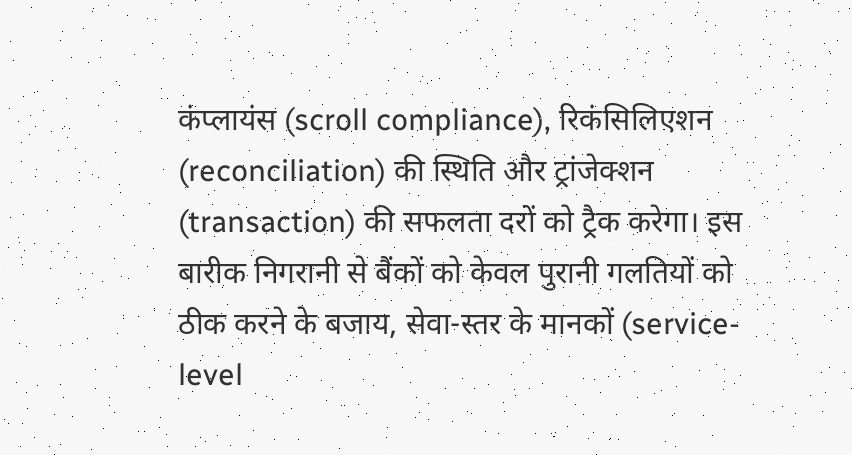कंप्लायंस (scroll compliance), रिकंसिलिएशन (reconciliation) की स्थिति और ट्रांजेक्शन (transaction) की सफलता दरों को ट्रैक करेगा। इस बारीक निगरानी से बैंकों को केवल पुरानी गलतियों को ठीक करने के बजाय, सेवा-स्तर के मानकों (service-level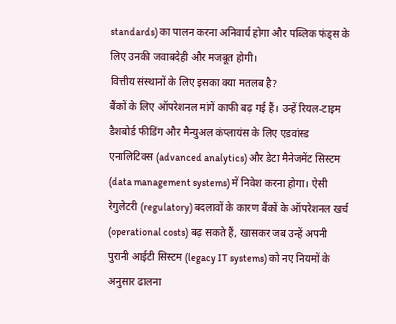standards) का पालन करना अनिवार्य होगा और पब्लिक फंड्स के लिए उनकी जवाबदेही और मजबूत होगी।
वित्तीय संस्थानों के लिए इसका क्या मतलब है?
बैंकों के लिए ऑपरेशनल मांगें काफी बढ़ गई हैं। उन्हें रियल-टाइम डैशबोर्ड फीडिंग और मैन्युअल कंप्लायंस के लिए एडवांस्ड एनालिटिक्स (advanced analytics) और डेटा मैनेजमेंट सिस्टम (data management systems) में निवेश करना होगा। ऐसी रेगुलेटरी (regulatory) बदलावों के कारण बैंकों के ऑपरेशनल खर्च (operational costs) बढ़ सकते हैं, खासकर जब उन्हें अपनी पुरानी आईटी सिस्टम (legacy IT systems) को नए नियमों के अनुसार ढालना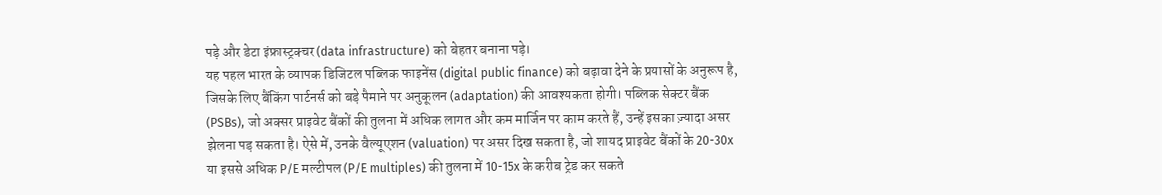पड़े और डेटा इंफ्रास्ट्रक्चर (data infrastructure) को बेहतर बनाना पड़े।
यह पहल भारत के व्यापक डिजिटल पब्लिक फाइनेंस (digital public finance) को बढ़ावा देने के प्रयासों के अनुरूप है, जिसके लिए बैंकिंग पार्टनर्स को बड़े पैमाने पर अनुकूलन (adaptation) की आवश्यकता होगी। पब्लिक सेक्टर बैंक (PSBs), जो अक्सर प्राइवेट बैंकों की तुलना में अधिक लागत और कम मार्जिन पर काम करते हैं, उन्हें इसका ज़्यादा असर झेलना पड़ सकता है। ऐसे में, उनके वैल्यूएशन (valuation) पर असर दिख सकता है, जो शायद प्राइवेट बैंकों के 20-30x या इससे अधिक P/E मल्टीपल (P/E multiples) की तुलना में 10-15x के करीब ट्रेड कर सकते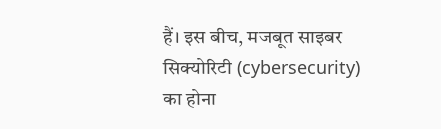हैं। इस बीच, मजबूत साइबर सिक्योरिटी (cybersecurity) का होना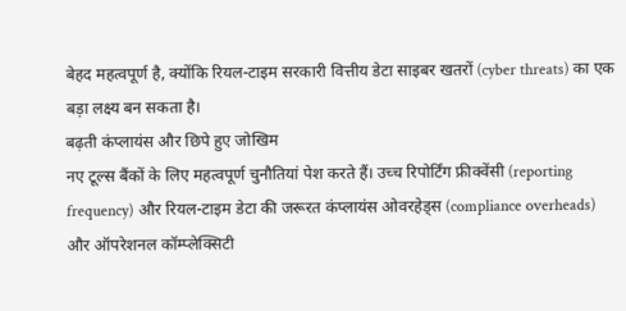बेहद महत्वपूर्ण है, क्योंकि रियल-टाइम सरकारी वित्तीय डेटा साइबर खतरों (cyber threats) का एक बड़ा लक्ष्य बन सकता है।
बढ़ती कंप्लायंस और छिपे हुए जोखिम
नए टूल्स बैंकों के लिए महत्वपूर्ण चुनौतियां पेश करते हैं। उच्च रिपोर्टिंग फ्रीक्वेंसी (reporting frequency) और रियल-टाइम डेटा की जरूरत कंप्लायंस ओवरहेड्स (compliance overheads) और ऑपरेशनल कॉम्प्लेक्सिटी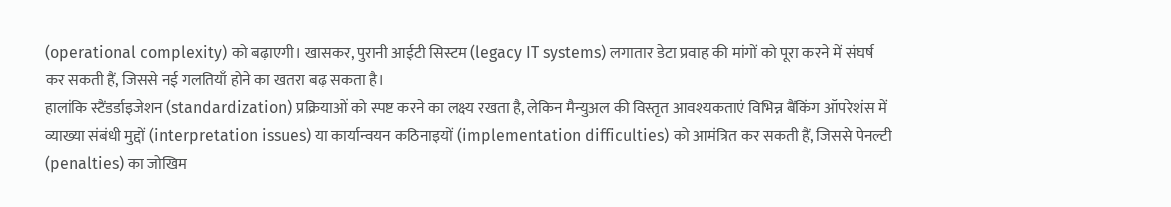(operational complexity) को बढ़ाएगी। खासकर, पुरानी आईटी सिस्टम (legacy IT systems) लगातार डेटा प्रवाह की मांगों को पूरा करने में संघर्ष कर सकती हैं, जिससे नई गलतियाँ होने का खतरा बढ़ सकता है।
हालांकि स्टैंडर्डाइजेशन (standardization) प्रक्रियाओं को स्पष्ट करने का लक्ष्य रखता है, लेकिन मैन्युअल की विस्तृत आवश्यकताएं विभिन्न बैंकिंग ऑपरेशंस में व्याख्या संबंधी मुद्दों (interpretation issues) या कार्यान्वयन कठिनाइयों (implementation difficulties) को आमंत्रित कर सकती हैं, जिससे पेनल्टी (penalties) का जोखिम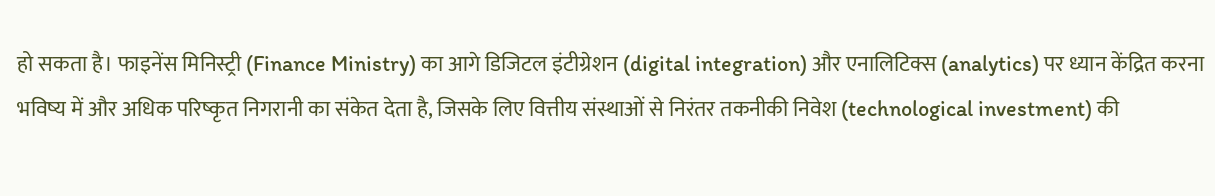हो सकता है। फाइनेंस मिनिस्ट्री (Finance Ministry) का आगे डिजिटल इंटीग्रेशन (digital integration) और एनालिटिक्स (analytics) पर ध्यान केंद्रित करना भविष्य में और अधिक परिष्कृत निगरानी का संकेत देता है, जिसके लिए वित्तीय संस्थाओं से निरंतर तकनीकी निवेश (technological investment) की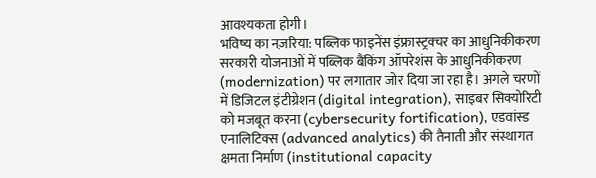आवश्यकता होगी।
भविष्य का नज़रिया: पब्लिक फाइनेंस इंफ्रास्ट्रक्चर का आधुनिकीकरण
सरकारी योजनाओं में पब्लिक बैंकिंग ऑपरेशंस के आधुनिकीकरण (modernization) पर लगातार जोर दिया जा रहा है। अगले चरणों में डिजिटल इंटीग्रेशन (digital integration), साइबर सिक्योरिटी को मजबूत करना (cybersecurity fortification), एडवांस्ड एनालिटिक्स (advanced analytics) की तैनाती और संस्थागत क्षमता निर्माण (institutional capacity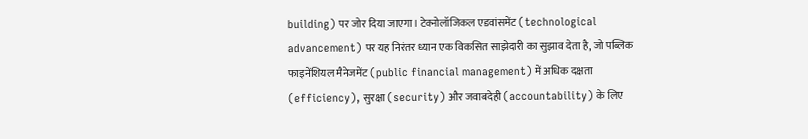building) पर जोर दिया जाएगा। टेक्नोलॉजिकल एडवांसमेंट (technological advancement) पर यह निरंतर ध्यान एक विकसित साझेदारी का सुझाव देता है, जो पब्लिक फाइनेंशियल मैनेजमेंट (public financial management) में अधिक दक्षता (efficiency), सुरक्षा (security) और जवाबदेही (accountability) के लिए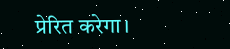प्रेरित करेगा।